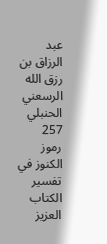عبد الرزاق بن رزق الله الرسعني الحنبلي
257
رموز الكنوز في تفسير الكتاب العزيز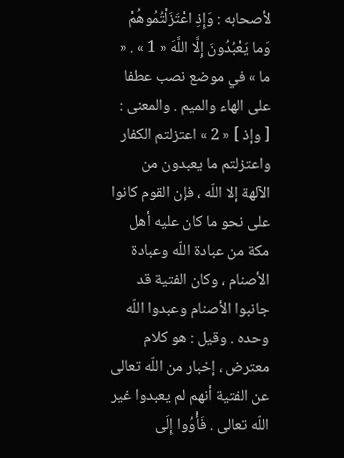لأصحابه : وَإِذِ اعْتَزَلْتُمُوهُمْ وَما يَعْبُدُونَ إِلَّا اللَّهَ « 1 » . « ما » في موضع نصب عطفا على الهاء والميم . والمعنى : [ وإذ ] « 2 » اعتزلتم الكفار واعتزلتم ما يعبدون من الآلهة إلا اللّه ، فإن القوم كانوا على نحو ما كان عليه أهل مكة من عبادة اللّه وعبادة الأصنام ، وكان الفتية قد جانبوا الأصنام وعبدوا اللّه وحده . وقيل : هو كلام معترض ، إخبار من اللّه تعالى عن الفتية أنهم لم يعبدوا غير اللّه تعالى . فَأْوُوا إِلَى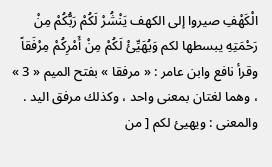الْكَهْفِ صيروا إلى الكهف يَنْشُرْ لَكُمْ رَبُّكُمْ مِنْ رَحْمَتِهِ يبسطها لكم وَيُهَيِّئْ لَكُمْ مِنْ أَمْرِكُمْ مِرْفَقاً وقرأ نافع وابن عامر : « مرفقا » بفتح الميم « 3 » ، وهما لغتان بمعنى واحد ، وكذلك مرفق اليد . والمعنى : ويهيئ لكم [ من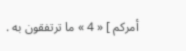أمركم ] « 4 » ما ترتفقون به .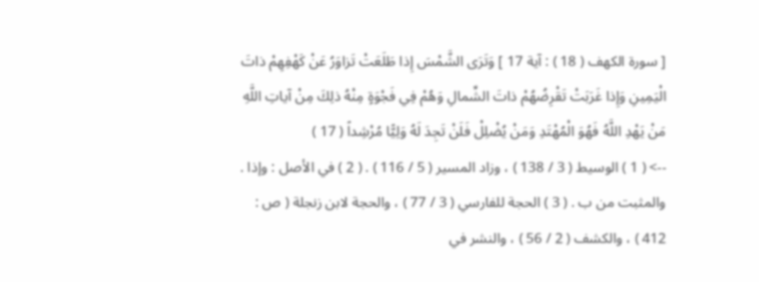[ سورة الكهف ( 18 ) : آية 17 ] وَتَرَى الشَّمْسَ إِذا طَلَعَتْ تَزاوَرُ عَنْ كَهْفِهِمْ ذاتَ الْيَمِينِ وَإِذا غَرَبَتْ تَقْرِضُهُمْ ذاتَ الشِّمالِ وَهُمْ فِي فَجْوَةٍ مِنْهُ ذلِكَ مِنْ آياتِ اللَّهِ مَنْ يَهْدِ اللَّهُ فَهُوَ الْمُهْتَدِ وَمَنْ يُضْلِلْ فَلَنْ تَجِدَ لَهُ وَلِيًّا مُرْشِداً ( 17 )
--> ( 1 ) الوسيط ( 3 / 138 ) ، وزاد المسير ( 5 / 116 ) . ( 2 ) في الأصل : وإذا . والمثبت من ب . ( 3 ) الحجة للفارسي ( 3 / 77 ) ، والحجة لابن زنجلة ( ص : 412 ) ، والكشف ( 2 / 56 ) ، والنشر في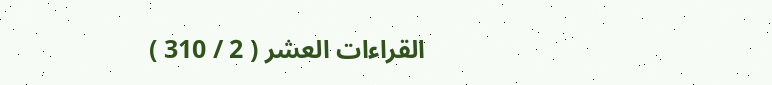القراءات العشر ( 2 / 310 )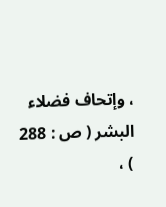، وإتحاف فضلاء البشر ( ص : 288 ) ،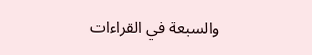والسبعة في القراءات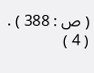( ص : 388 ) . ( 4 )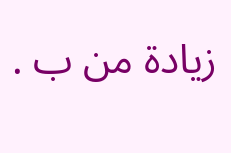زيادة من ب .